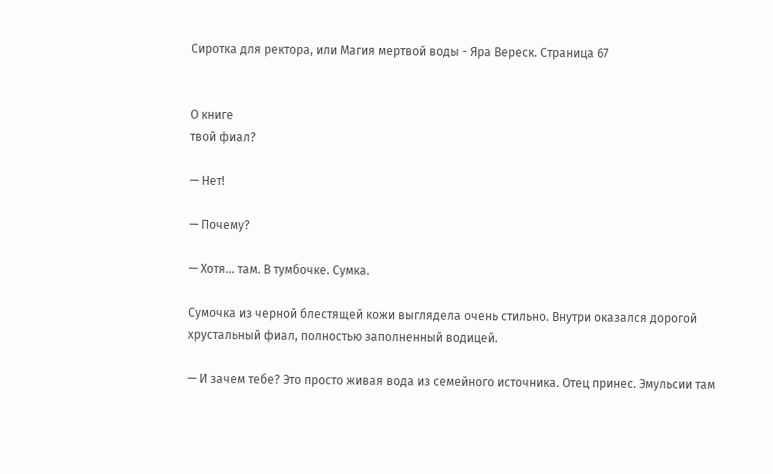Сиротка для ректора, или Магия мертвой воды - Яра Вереск. Страница 67


О книге
твой фиал?

— Нет!

— Почему?

— Хотя… там. В тумбочке. Сумка.

Сумочка из черной блестящей кожи выглядела очень стильно. Внутри оказался дорогой хрустальный фиал, полностью заполненный водицей.

— И зачем тебе? Это просто живая вода из семейного источника. Отец принес. Эмульсии там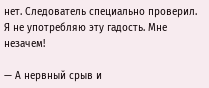нет. Следователь специально проверил. Я не употребляю эту гадость. Мне незачем!

— А нервный срыв и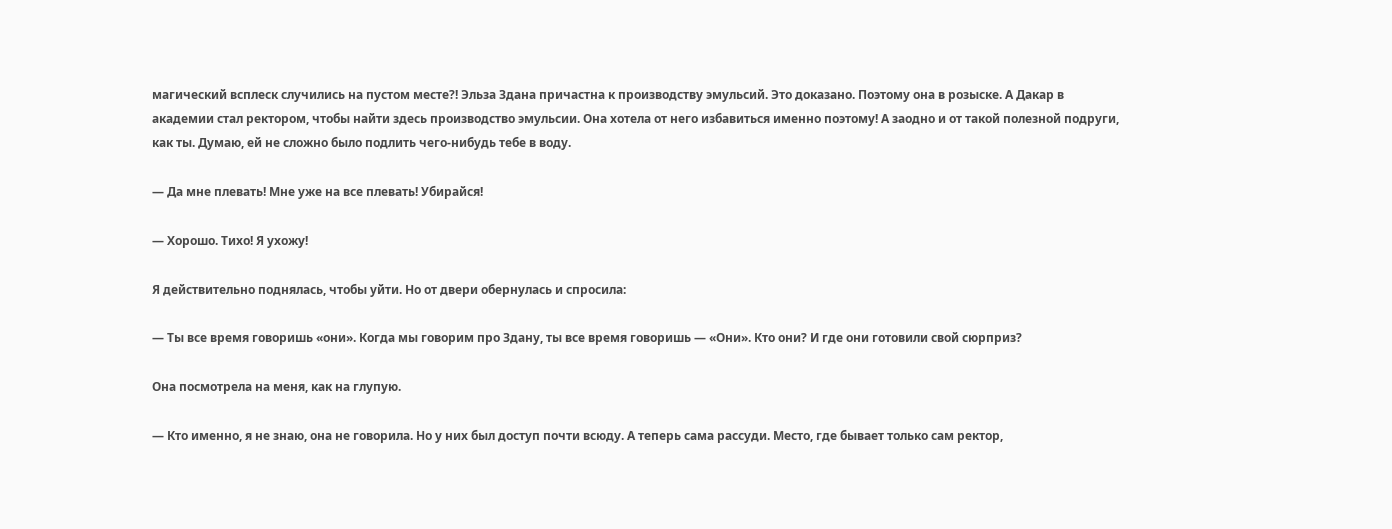магический всплеск случились на пустом месте?! Эльза Здана причастна к производству эмульсий. Это доказано. Поэтому она в розыске. А Дакар в академии стал ректором, чтобы найти здесь производство эмульсии. Она хотела от него избавиться именно поэтому! А заодно и от такой полезной подруги, как ты. Думаю, ей не сложно было подлить чего-нибудь тебе в воду.

— Да мне плевать! Мне уже на все плевать! Убирайся!

— Хорошо. Тихо! Я ухожу!

Я действительно поднялась, чтобы уйти. Но от двери обернулась и спросила:

— Ты все время говоришь «они». Когда мы говорим про Здану, ты все время говоришь — «Они». Кто они? И где они готовили свой сюрприз?

Она посмотрела на меня, как на глупую.

— Кто именно, я не знаю, она не говорила. Но у них был доступ почти всюду. А теперь сама рассуди. Место, где бывает только сам ректор,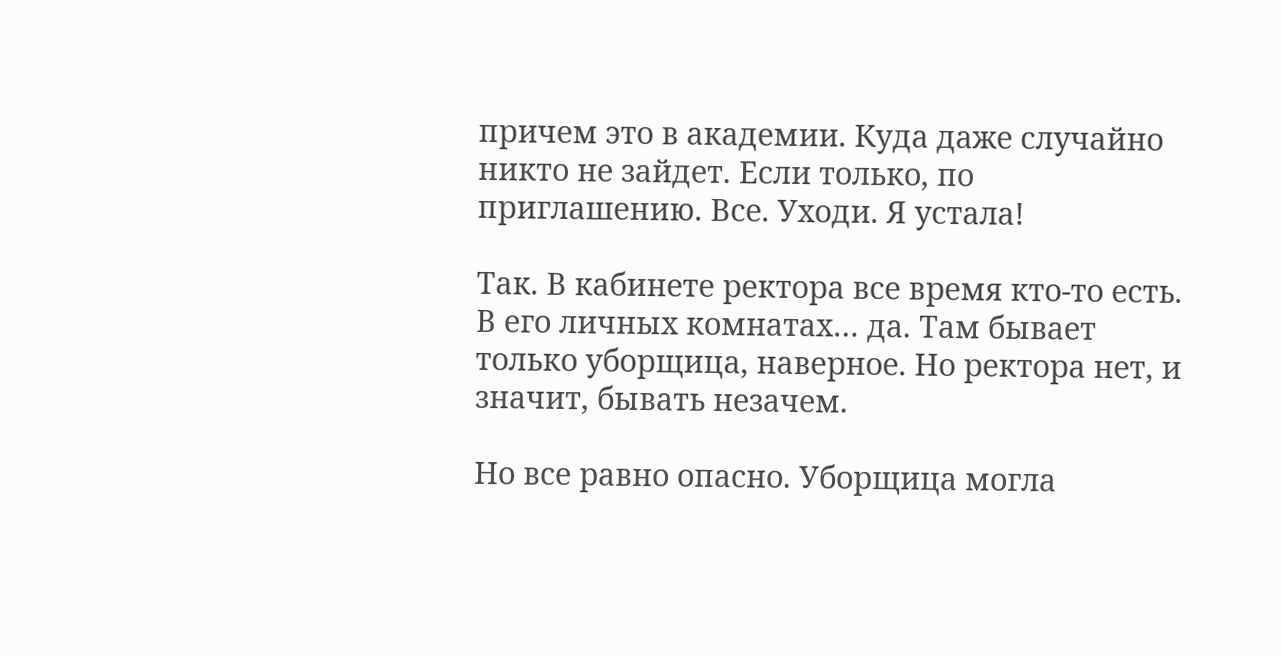причем это в академии. Куда даже случайно никто не зайдет. Если только, по приглашению. Все. Уходи. Я устала!

Так. В кабинете ректора все время кто-то есть. В его личных комнатах… да. Там бывает только уборщица, наверное. Но ректора нет, и значит, бывать незачем.

Но все равно опасно. Уборщица могла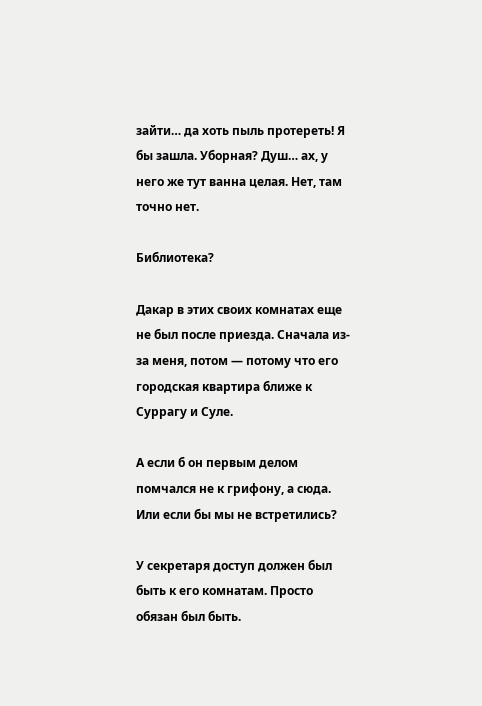зайти… да хоть пыль протереть! Я бы зашла. Уборная? Душ… ах, у него же тут ванна целая. Нет, там точно нет.

Библиотека?

Дакар в этих своих комнатах еще не был после приезда. Сначала из-за меня, потом — потому что его городская квартира ближе к Суррагу и Суле.

А если б он первым делом помчался не к грифону, а сюда. Или если бы мы не встретились?

У секретаря доступ должен был быть к его комнатам. Просто обязан был быть.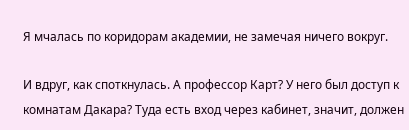Я мчалась по коридорам академии, не замечая ничего вокруг.

И вдруг, как споткнулась. А профессор Карт? У него был доступ к комнатам Дакара? Туда есть вход через кабинет, значит, должен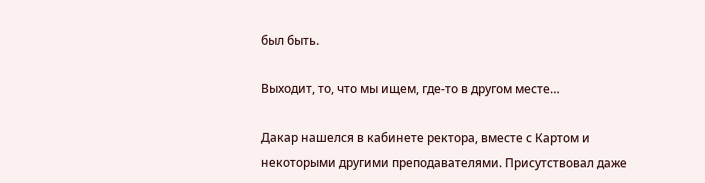был быть.

Выходит, то, что мы ищем, где-то в другом месте…

Дакар нашелся в кабинете ректора, вместе с Картом и некоторыми другими преподавателями. Присутствовал даже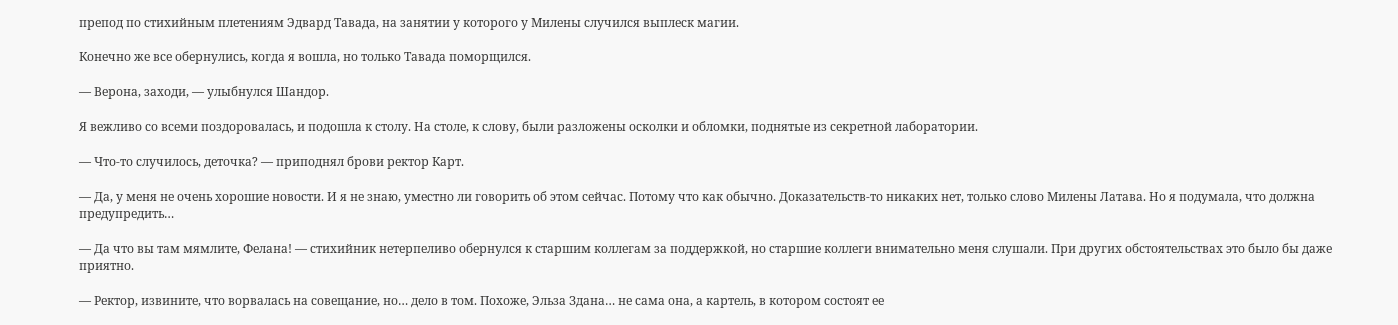препод по стихийным плетениям Эдвард Тавада, на занятии у которого у Милены случился выплеск магии.

Конечно же все обернулись, когда я вошла, но только Тавада поморщился.

— Верона, заходи, — улыбнулся Шандор.

Я вежливо со всеми поздоровалась, и подошла к столу. На столе, к слову, были разложены осколки и обломки, поднятые из секретной лаборатории.

— Что-то случилось, деточка? — приподнял брови ректор Карт.

— Да, у меня не очень хорошие новости. И я не знаю, уместно ли говорить об этом сейчас. Потому что как обычно. Доказательств-то никаких нет, только слово Милены Латава. Но я подумала, что должна предупредить…

— Да что вы там мямлите, Фелана! — стихийник нетерпеливо обернулся к старшим коллегам за поддержкой, но старшие коллеги внимательно меня слушали. При других обстоятельствах это было бы даже приятно.

— Ректор, извините, что ворвалась на совещание, но… дело в том. Похоже, Эльза Здана… не сама она, а картель, в котором состоят ее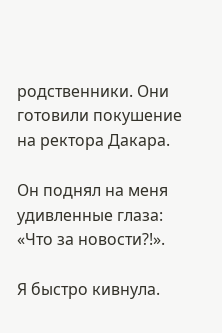родственники. Они готовили покушение на ректора Дакара.

Он поднял на меня удивленные глаза: «Что за новости?!».

Я быстро кивнула.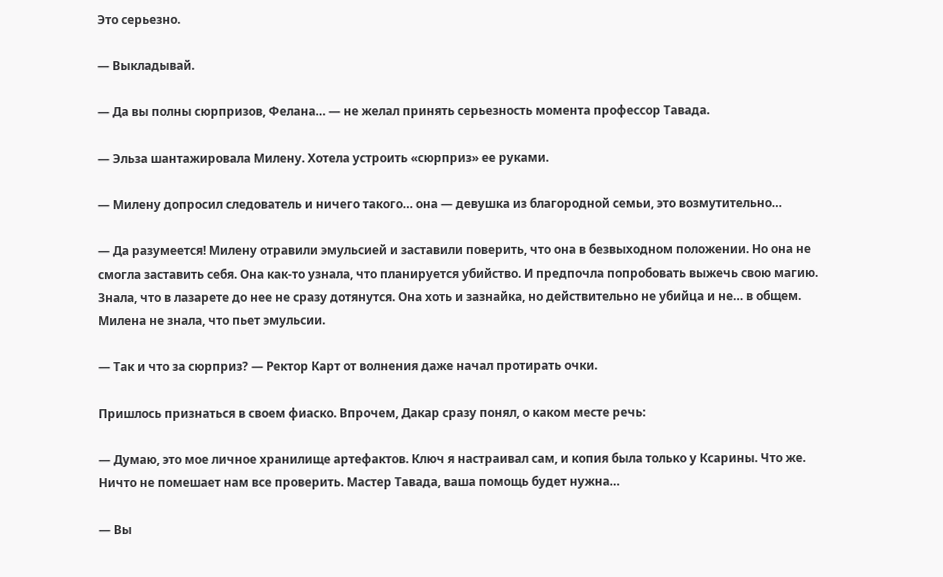Это серьезно.

— Выкладывай.

— Да вы полны сюрпризов, Фелана… — не желал принять серьезность момента профессор Тавада.

— Эльза шантажировала Милену. Хотела устроить «сюрприз» ее руками.

— Милену допросил следователь и ничего такого… она — девушка из благородной семьи, это возмутительно…

— Да разумеется! Милену отравили эмульсией и заставили поверить, что она в безвыходном положении. Но она не смогла заставить себя. Она как-то узнала, что планируется убийство. И предпочла попробовать выжечь свою магию. Знала, что в лазарете до нее не сразу дотянутся. Она хоть и зазнайка, но действительно не убийца и не… в общем. Милена не знала, что пьет эмульсии.

— Так и что за сюрприз? — Ректор Карт от волнения даже начал протирать очки.

Пришлось признаться в своем фиаско. Впрочем, Дакар сразу понял, о каком месте речь:

— Думаю, это мое личное хранилище артефактов. Ключ я настраивал сам, и копия была только у Ксарины. Что же. Ничто не помешает нам все проверить. Мастер Тавада, ваша помощь будет нужна…

— Вы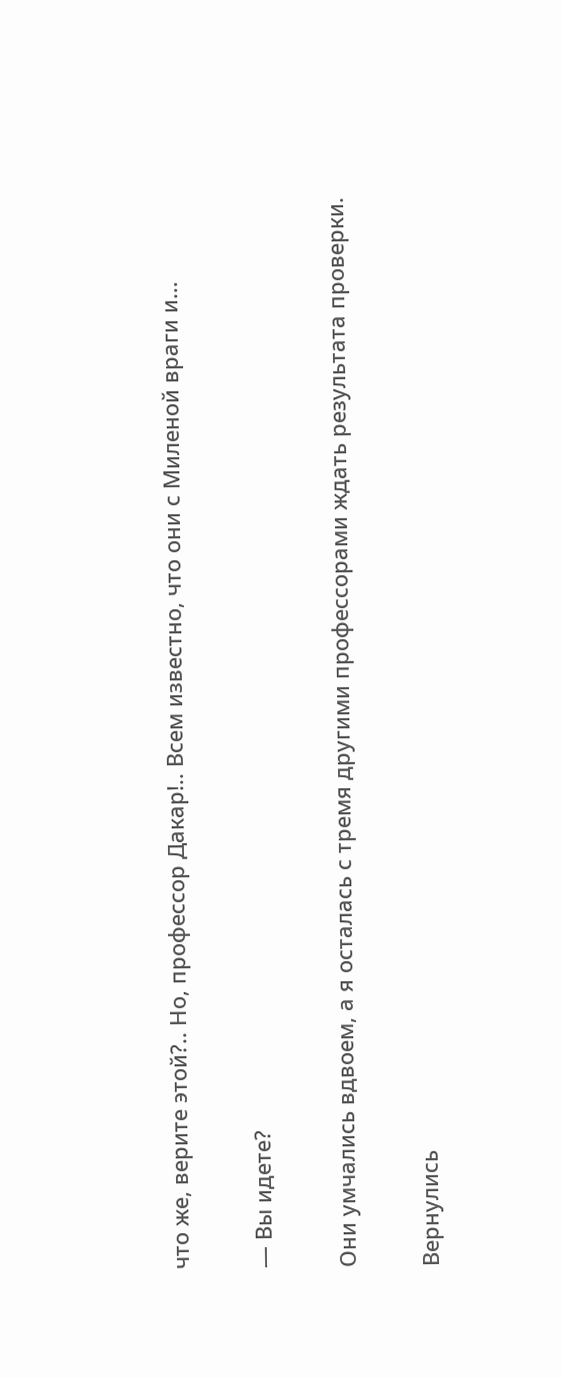что же, верите этой?.. Но, профессор Дакар!.. Всем известно, что они с Миленой враги и…

— Вы идете?

Они умчались вдвоем, а я осталась с тремя другими профессорами ждать результата проверки.

Вернулись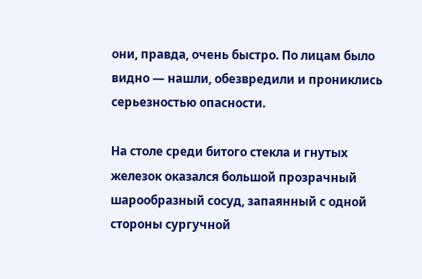они, правда, очень быстро. По лицам было видно — нашли, обезвредили и прониклись серьезностью опасности.

На столе среди битого стекла и гнутых железок оказался большой прозрачный шарообразный сосуд, запаянный с одной стороны сургучной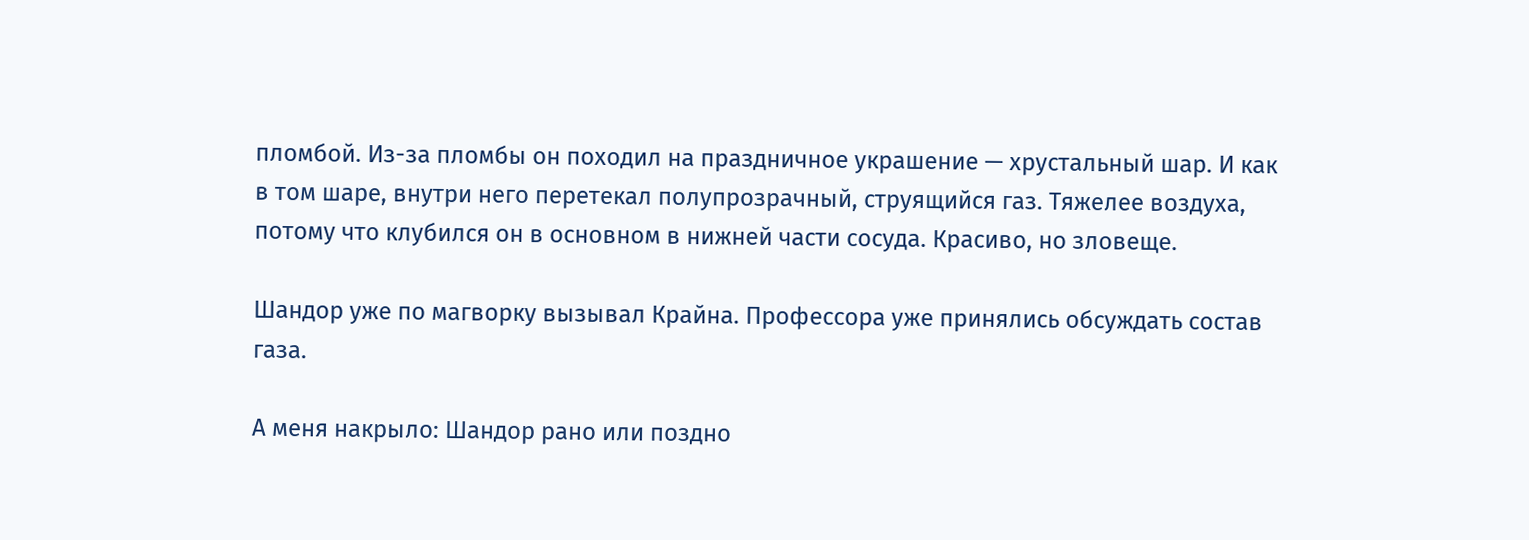пломбой. Из-за пломбы он походил на праздничное украшение — хрустальный шар. И как в том шаре, внутри него перетекал полупрозрачный, струящийся газ. Тяжелее воздуха, потому что клубился он в основном в нижней части сосуда. Красиво, но зловеще.

Шандор уже по магворку вызывал Крайна. Профессора уже принялись обсуждать состав газа.

А меня накрыло: Шандор рано или поздно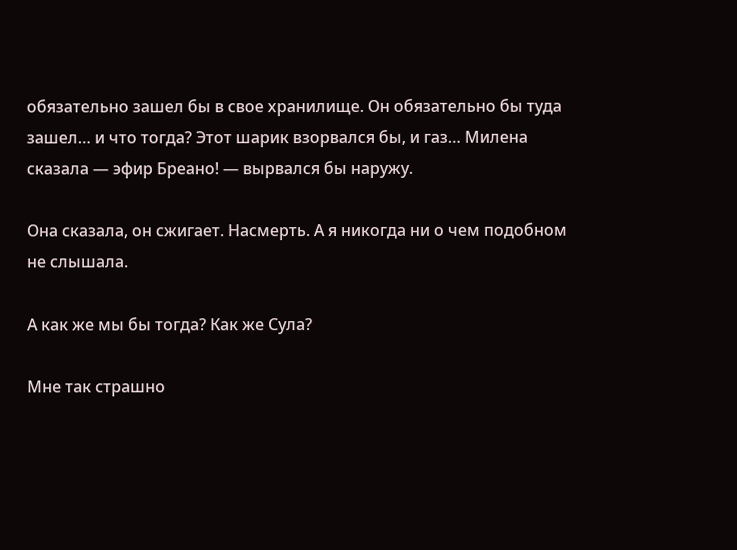обязательно зашел бы в свое хранилище. Он обязательно бы туда зашел… и что тогда? Этот шарик взорвался бы, и газ… Милена сказала — эфир Бреано! — вырвался бы наружу.

Она сказала, он сжигает. Насмерть. А я никогда ни о чем подобном не слышала.

А как же мы бы тогда? Как же Сула?

Мне так страшно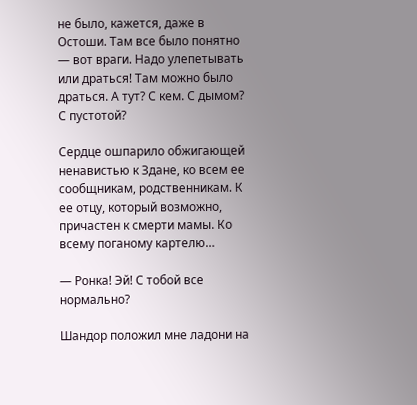не было, кажется, даже в Остоши. Там все было понятно — вот враги. Надо улепетывать или драться! Там можно было драться. А тут? С кем. С дымом? С пустотой?

Сердце ошпарило обжигающей ненавистью к Здане, ко всем ее сообщникам, родственникам. К ее отцу, который возможно, причастен к смерти мамы. Ко всему поганому картелю…

— Ронка! Эй! С тобой все нормально?

Шандор положил мне ладони на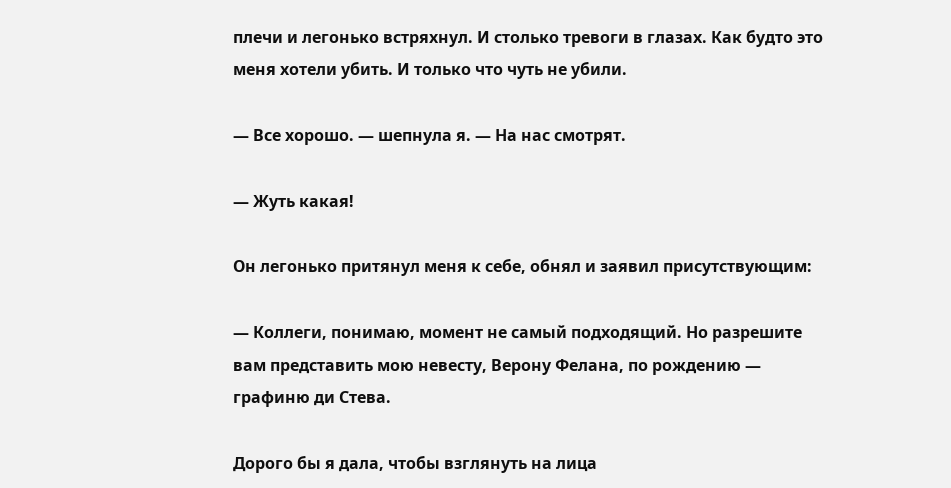плечи и легонько встряхнул. И столько тревоги в глазах. Как будто это меня хотели убить. И только что чуть не убили.

— Все хорошо. — шепнула я. — На нас смотрят.

— Жуть какая!

Он легонько притянул меня к себе, обнял и заявил присутствующим:

— Коллеги, понимаю, момент не самый подходящий. Но разрешите вам представить мою невесту, Верону Фелана, по рождению — графиню ди Стева.

Дорого бы я дала, чтобы взглянуть на лица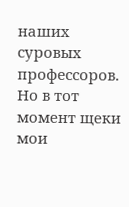наших суровых профессоров. Но в тот момент щеки мои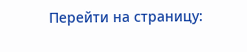Перейти на страницу: